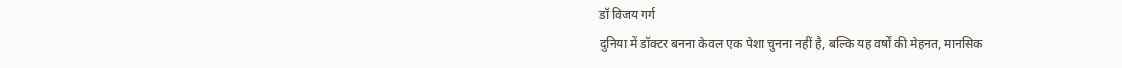डॉ विजय गर्ग
दुनिया में डॉक्टर बनना केवल एक पेशा चुनना नहीं है, बल्कि यह वर्षों की मेहनत, मानसिक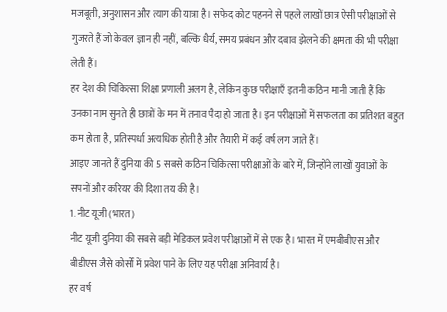मजबूती, अनुशासन और त्याग की यात्रा है। सफेद कोट पहनने से पहले लाखों छात्र ऐसी परीक्षाओं से गुजरते हैं जो केवल ज्ञान ही नहीं, बल्कि धैर्य, समय प्रबंधन और दबाव झेलने की क्षमता की भी परीक्षा लेती हैं।
हर देश की चिकित्सा शिक्षा प्रणाली अलग है, लेकिन कुछ परीक्षाएँ इतनी कठिन मानी जाती हैं कि उनका नाम सुनते ही छात्रों के मन में तनाव पैदा हो जाता है। इन परीक्षाओं में सफलता का प्रतिशत बहुत कम होता है, प्रतिस्पर्धा अत्यधिक होती है और तैयारी में कई वर्ष लग जाते हैं।
आइए जानते हैं दुनिया की 5 सबसे कठिन चिकित्सा परीक्षाओं के बारे में, जिन्होंने लाखों युवाओं के सपनों और करियर की दिशा तय की है।
1. नीट यूजी (भारत)
नीट यूजी दुनिया की सबसे बड़ी मेडिकल प्रवेश परीक्षाओं में से एक है। भारत में एमबीबीएस और बीडीएस जैसे कोर्सों में प्रवेश पाने के लिए यह परीक्षा अनिवार्य है।
हर वर्ष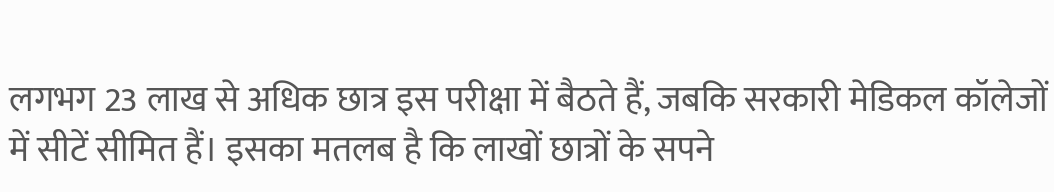लगभग 23 लाख से अधिक छात्र इस परीक्षा में बैठते हैं, जबकि सरकारी मेडिकल कॉलेजों में सीटें सीमित हैं। इसका मतलब है कि लाखों छात्रों के सपने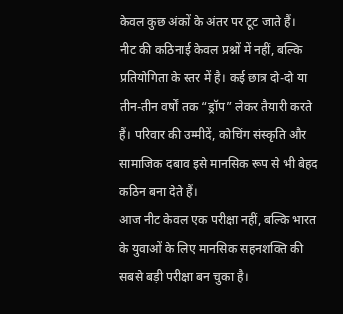केवल कुछ अंकों के अंतर पर टूट जाते हैं।
नीट की कठिनाई केवल प्रश्नों में नहीं, बल्कि प्रतियोगिता के स्तर में है। कई छात्र दो-दो या तीन-तीन वर्षों तक “ड्रॉप” लेकर तैयारी करते हैं। परिवार की उम्मीदें, कोचिंग संस्कृति और सामाजिक दबाव इसे मानसिक रूप से भी बेहद कठिन बना देते हैं।
आज नीट केवल एक परीक्षा नहीं, बल्कि भारत के युवाओं के लिए मानसिक सहनशक्ति की सबसे बड़ी परीक्षा बन चुका है।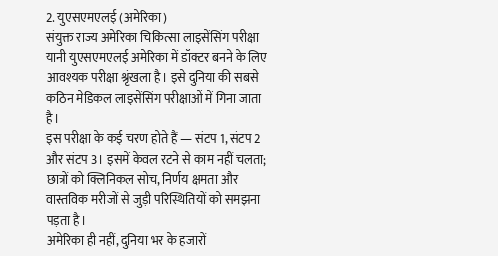2. युएसएमएलई (अमेरिका)
संयुक्त राज्य अमेरिका चिकित्सा लाइसेंसिंग परीक्षा यानी युएसएमएलई अमेरिका में डॉक्टर बनने के लिए आवश्यक परीक्षा श्रृंखला है। इसे दुनिया की सबसे कठिन मेडिकल लाइसेंसिंग परीक्षाओं में गिना जाता है।
इस परीक्षा के कई चरण होते हैं — संटप 1, संटप 2 और संटप 3। इसमें केवल रटने से काम नहीं चलता; छात्रों को क्लिनिकल सोच, निर्णय क्षमता और वास्तविक मरीजों से जुड़ी परिस्थितियों को समझना पड़ता है।
अमेरिका ही नहीं, दुनिया भर के हजारों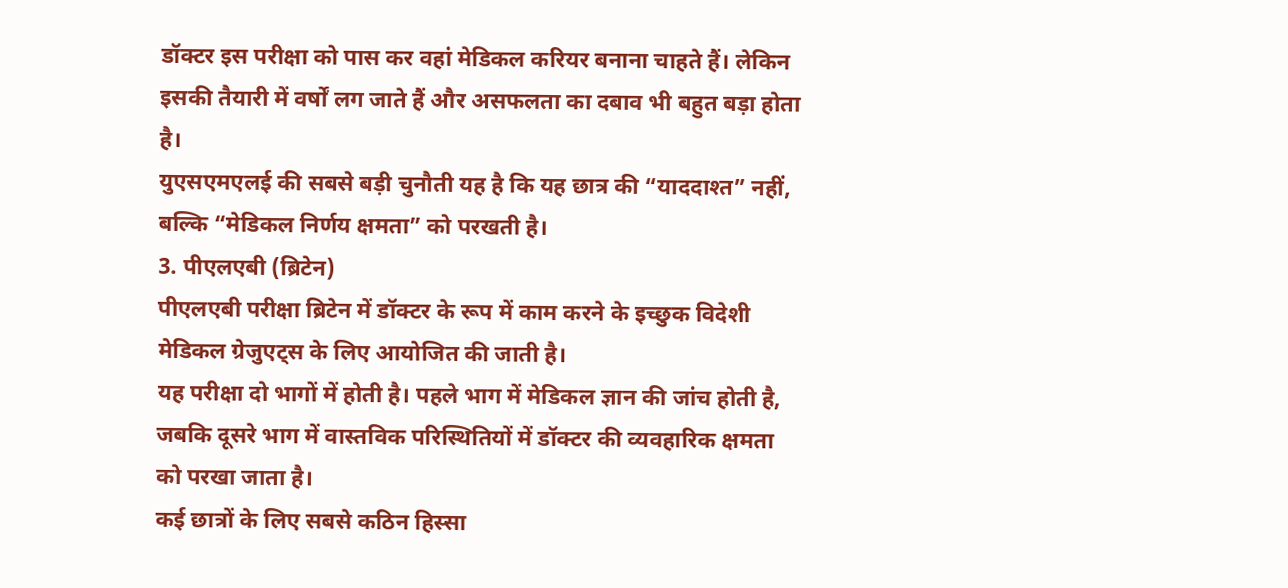डॉक्टर इस परीक्षा को पास कर वहां मेडिकल करियर बनाना चाहते हैं। लेकिन इसकी तैयारी में वर्षों लग जाते हैं और असफलता का दबाव भी बहुत बड़ा होता है।
युएसएमएलई की सबसे बड़ी चुनौती यह है कि यह छात्र की “याददाश्त” नहीं, बल्कि “मेडिकल निर्णय क्षमता” को परखती है।
3. पीएलएबी (ब्रिटेन)
पीएलएबी परीक्षा ब्रिटेन में डॉक्टर के रूप में काम करने के इच्छुक विदेशी मेडिकल ग्रेजुएट्स के लिए आयोजित की जाती है।
यह परीक्षा दो भागों में होती है। पहले भाग में मेडिकल ज्ञान की जांच होती है, जबकि दूसरे भाग में वास्तविक परिस्थितियों में डॉक्टर की व्यवहारिक क्षमता को परखा जाता है।
कई छात्रों के लिए सबसे कठिन हिस्सा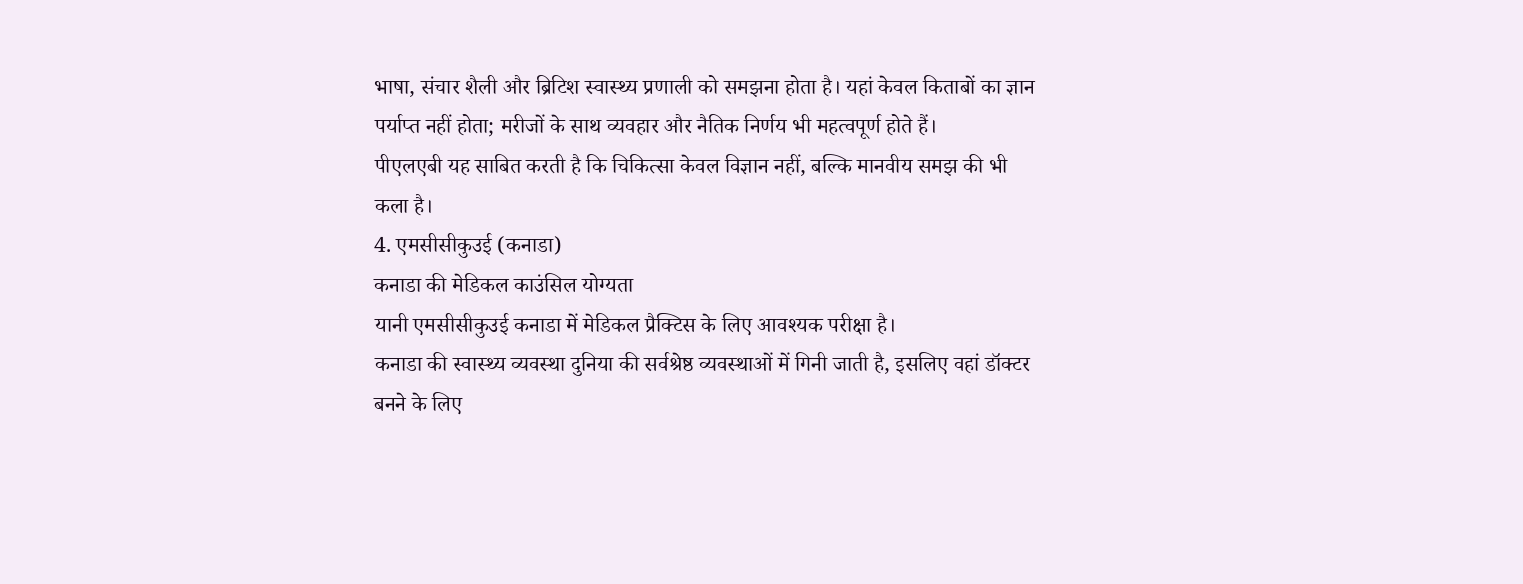भाषा, संचार शैली और ब्रिटिश स्वास्थ्य प्रणाली को समझना होता है। यहां केवल किताबों का ज्ञान पर्याप्त नहीं होता; मरीजों के साथ व्यवहार और नैतिक निर्णय भी महत्वपूर्ण होते हैं।
पीएलएबी यह साबित करती है कि चिकित्सा केवल विज्ञान नहीं, बल्कि मानवीय समझ की भी कला है।
4. एमसीसीकुउई (कनाडा)
कनाडा की मेडिकल काउंसिल योग्यता
यानी एमसीसीकुउई कनाडा में मेडिकल प्रैक्टिस के लिए आवश्यक परीक्षा है।
कनाडा की स्वास्थ्य व्यवस्था दुनिया की सर्वश्रेष्ठ व्यवस्थाओं में गिनी जाती है, इसलिए वहां डॉक्टर बनने के लिए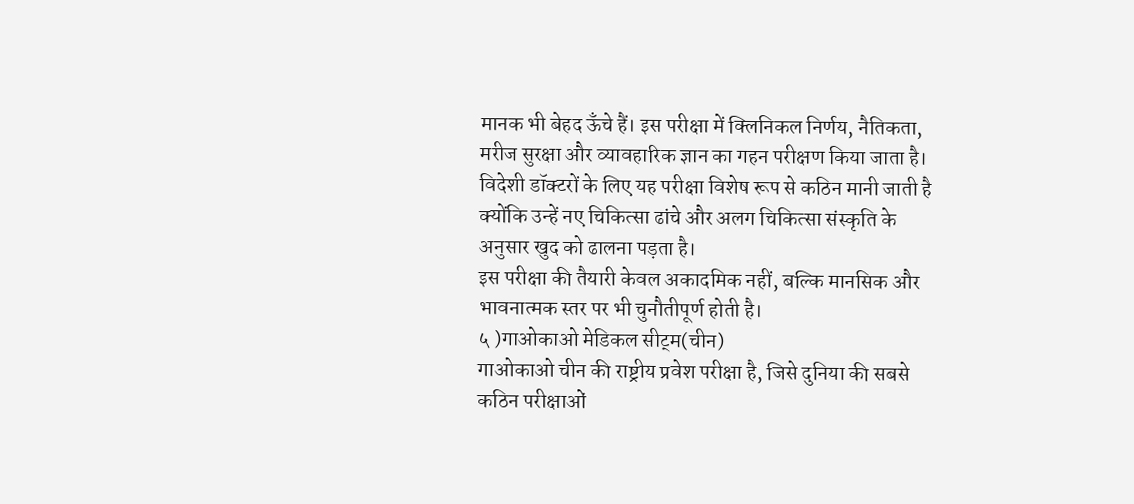मानक भी बेहद ऊँचे हैं। इस परीक्षा में क्लिनिकल निर्णय, नैतिकता, मरीज सुरक्षा और व्यावहारिक ज्ञान का गहन परीक्षण किया जाता है।
विदेशी डॉक्टरों के लिए यह परीक्षा विशेष रूप से कठिन मानी जाती है क्योंकि उन्हें नए चिकित्सा ढांचे और अलग चिकित्सा संस्कृति के अनुसार खुद को ढालना पड़ता है।
इस परीक्षा की तैयारी केवल अकादमिक नहीं, बल्कि मानसिक और भावनात्मक स्तर पर भी चुनौतीपूर्ण होती है।
५ )गाओकाओ मेडिकल सीट्म(चीन)
गाओकाओ चीन की राष्ट्रीय प्रवेश परीक्षा है, जिसे दुनिया की सबसे कठिन परीक्षाओं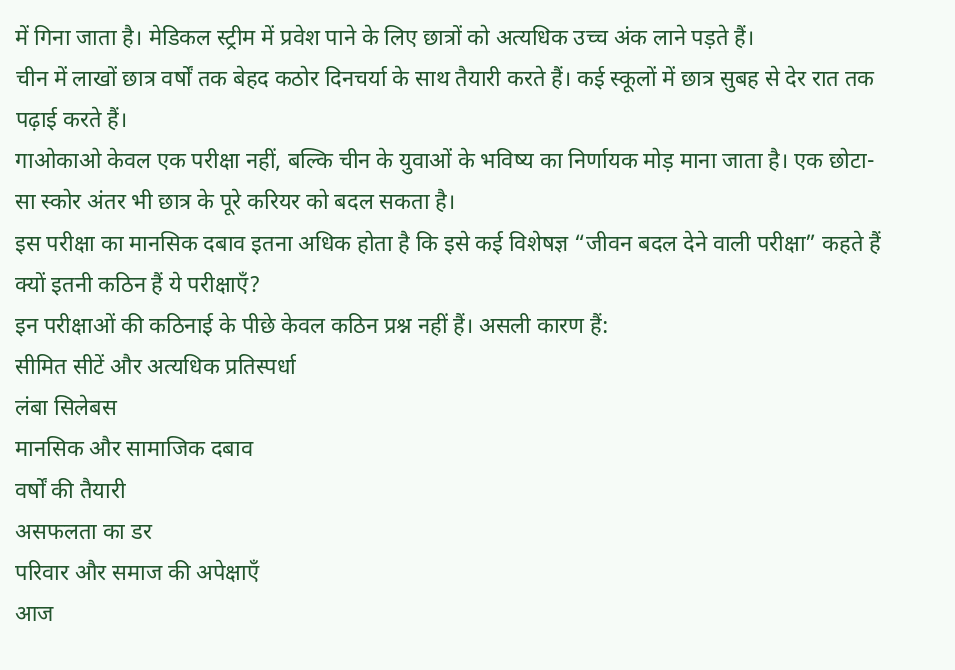में गिना जाता है। मेडिकल स्ट्रीम में प्रवेश पाने के लिए छात्रों को अत्यधिक उच्च अंक लाने पड़ते हैं।
चीन में लाखों छात्र वर्षों तक बेहद कठोर दिनचर्या के साथ तैयारी करते हैं। कई स्कूलों में छात्र सुबह से देर रात तक पढ़ाई करते हैं।
गाओकाओ केवल एक परीक्षा नहीं, बल्कि चीन के युवाओं के भविष्य का निर्णायक मोड़ माना जाता है। एक छोटा-सा स्कोर अंतर भी छात्र के पूरे करियर को बदल सकता है।
इस परीक्षा का मानसिक दबाव इतना अधिक होता है कि इसे कई विशेषज्ञ “जीवन बदल देने वाली परीक्षा” कहते हैं
क्यों इतनी कठिन हैं ये परीक्षाएँ?
इन परीक्षाओं की कठिनाई के पीछे केवल कठिन प्रश्न नहीं हैं। असली कारण हैं:
सीमित सीटें और अत्यधिक प्रतिस्पर्धा
लंबा सिलेबस
मानसिक और सामाजिक दबाव
वर्षों की तैयारी
असफलता का डर
परिवार और समाज की अपेक्षाएँ
आज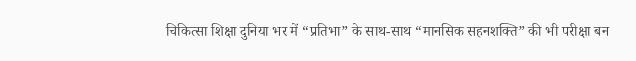चिकित्सा शिक्षा दुनिया भर में “प्रतिभा” के साथ-साथ “मानसिक सहनशक्ति” की भी परीक्षा बन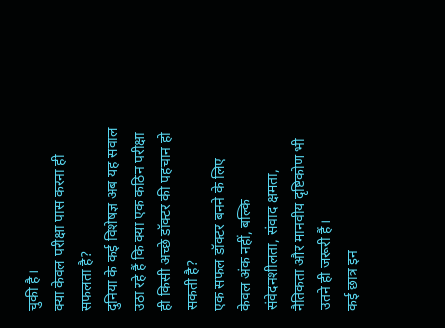चुकी है।
क्या केवल परीक्षा पास करना ही सफलता है?
दुनिया के कई विशेषज्ञ अब यह सवाल उठा रहे हैं कि क्या एक कठिन परीक्षा ही किसी अच्छे डॉक्टर की पहचान हो सकती है?
एक सफल डॉक्टर बनने के लिए केवल अंक नहीं, बल्कि संवेदनशीलता, संवाद क्षमता, नैतिकता और मानवीय दृष्टिकोण भी उतने ही जरूरी हैं।
कई छात्र इन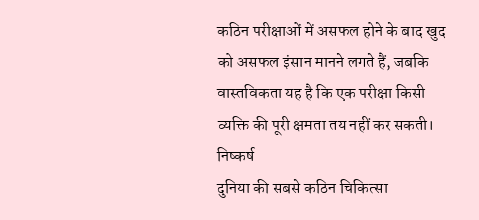कठिन परीक्षाओं में असफल होने के बाद खुद को असफल इंसान मानने लगते हैं, जबकि वास्तविकता यह है कि एक परीक्षा किसी व्यक्ति की पूरी क्षमता तय नहीं कर सकती।
निष्कर्ष
दुनिया की सबसे कठिन चिकित्सा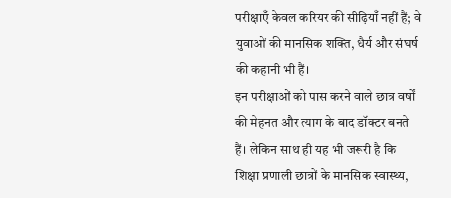परीक्षाएँ केवल करियर की सीढ़ियाँ नहीं हैं; वे युवाओं की मानसिक शक्ति, धैर्य और संघर्ष की कहानी भी हैं।
इन परीक्षाओं को पास करने वाले छात्र वर्षों की मेहनत और त्याग के बाद डॉक्टर बनते हैं। लेकिन साथ ही यह भी जरूरी है कि शिक्षा प्रणाली छात्रों के मानसिक स्वास्थ्य,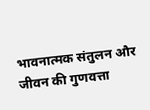भावनात्मक संतुलन और जीवन की गुणवत्ता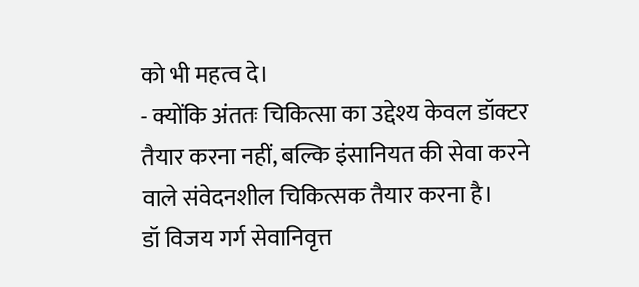को भी महत्व दे।
- क्योंकि अंततः चिकित्सा का उद्देश्य केवल डॉक्टर तैयार करना नहीं, बल्कि इंसानियत की सेवा करने वाले संवेदनशील चिकित्सक तैयार करना है।
डॉ विजय गर्ग सेवानिवृत्त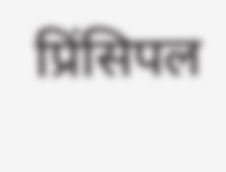प्रिंसिपल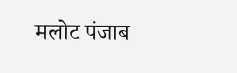मलोट पंजाब